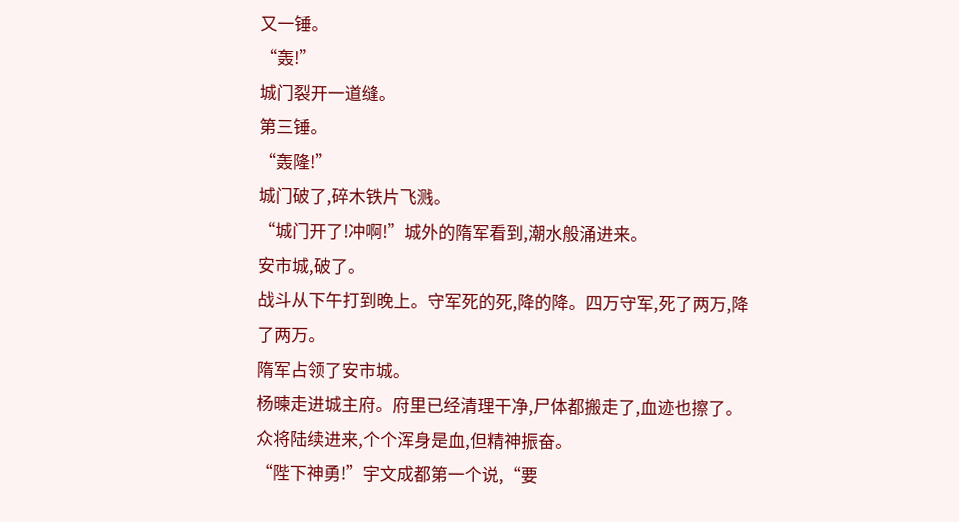又一锤。
“轰!”
城门裂开一道缝。
第三锤。
“轰隆!”
城门破了,碎木铁片飞溅。
“城门开了!冲啊!”城外的隋军看到,潮水般涌进来。
安市城,破了。
战斗从下午打到晚上。守军死的死,降的降。四万守军,死了两万,降了两万。
隋军占领了安市城。
杨暕走进城主府。府里已经清理干净,尸体都搬走了,血迹也擦了。
众将陆续进来,个个浑身是血,但精神振奋。
“陛下神勇!”宇文成都第一个说,“要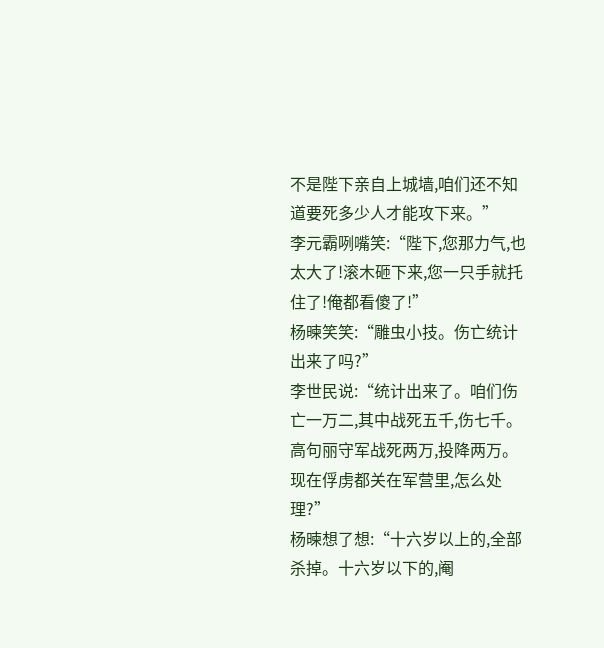不是陛下亲自上城墙,咱们还不知道要死多少人才能攻下来。”
李元霸咧嘴笑:“陛下,您那力气,也太大了!滚木砸下来,您一只手就托住了!俺都看傻了!”
杨暕笑笑:“雕虫小技。伤亡统计出来了吗?”
李世民说:“统计出来了。咱们伤亡一万二,其中战死五千,伤七千。高句丽守军战死两万,投降两万。现在俘虏都关在军营里,怎么处理?”
杨暕想了想:“十六岁以上的,全部杀掉。十六岁以下的,阉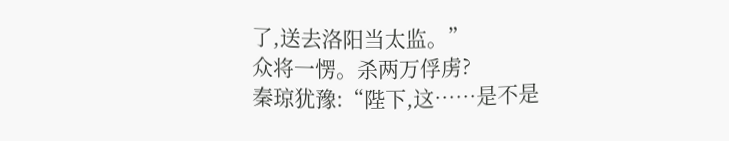了,送去洛阳当太监。”
众将一愣。杀两万俘虏?
秦琼犹豫:“陛下,这……是不是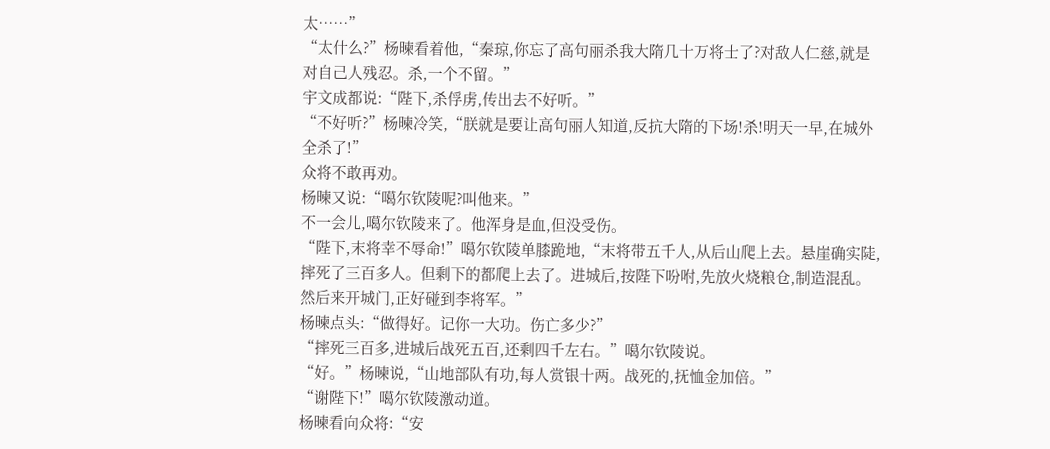太……”
“太什么?”杨暕看着他,“秦琼,你忘了高句丽杀我大隋几十万将士了?对敌人仁慈,就是对自己人残忍。杀,一个不留。”
宇文成都说:“陛下,杀俘虏,传出去不好听。”
“不好听?”杨暕冷笑,“朕就是要让高句丽人知道,反抗大隋的下场!杀!明天一早,在城外全杀了!”
众将不敢再劝。
杨暕又说:“噶尔钦陵呢?叫他来。”
不一会儿,噶尔钦陵来了。他浑身是血,但没受伤。
“陛下,末将幸不辱命!”噶尔钦陵单膝跪地,“末将带五千人,从后山爬上去。悬崖确实陡,摔死了三百多人。但剩下的都爬上去了。进城后,按陛下吩咐,先放火烧粮仓,制造混乱。然后来开城门,正好碰到李将军。”
杨暕点头:“做得好。记你一大功。伤亡多少?”
“摔死三百多,进城后战死五百,还剩四千左右。”噶尔钦陵说。
“好。”杨暕说,“山地部队有功,每人赏银十两。战死的,抚恤金加倍。”
“谢陛下!”噶尔钦陵激动道。
杨暕看向众将:“安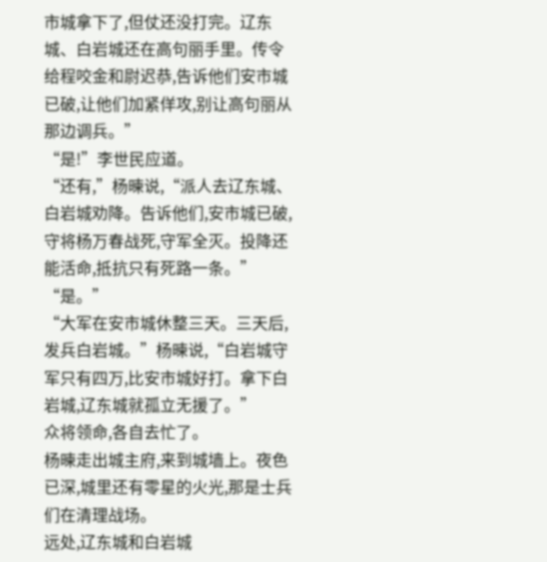市城拿下了,但仗还没打完。辽东城、白岩城还在高句丽手里。传令给程咬金和尉迟恭,告诉他们安市城已破,让他们加紧佯攻,别让高句丽从那边调兵。”
“是!”李世民应道。
“还有,”杨暕说,“派人去辽东城、白岩城劝降。告诉他们,安市城已破,守将杨万春战死,守军全灭。投降还能活命,抵抗只有死路一条。”
“是。”
“大军在安市城休整三天。三天后,发兵白岩城。”杨暕说,“白岩城守军只有四万,比安市城好打。拿下白岩城,辽东城就孤立无援了。”
众将领命,各自去忙了。
杨暕走出城主府,来到城墙上。夜色已深,城里还有零星的火光,那是士兵们在清理战场。
远处,辽东城和白岩城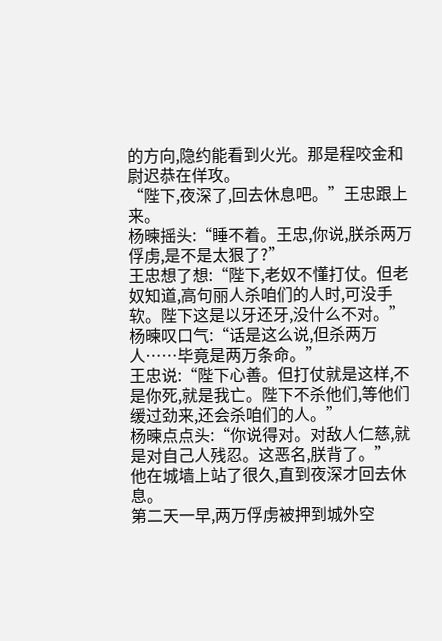的方向,隐约能看到火光。那是程咬金和尉迟恭在佯攻。
“陛下,夜深了,回去休息吧。”王忠跟上来。
杨暕摇头:“睡不着。王忠,你说,朕杀两万俘虏,是不是太狠了?”
王忠想了想:“陛下,老奴不懂打仗。但老奴知道,高句丽人杀咱们的人时,可没手软。陛下这是以牙还牙,没什么不对。”
杨暕叹口气:“话是这么说,但杀两万人……毕竟是两万条命。”
王忠说:“陛下心善。但打仗就是这样,不是你死,就是我亡。陛下不杀他们,等他们缓过劲来,还会杀咱们的人。”
杨暕点点头:“你说得对。对敌人仁慈,就是对自己人残忍。这恶名,朕背了。”
他在城墙上站了很久,直到夜深才回去休息。
第二天一早,两万俘虏被押到城外空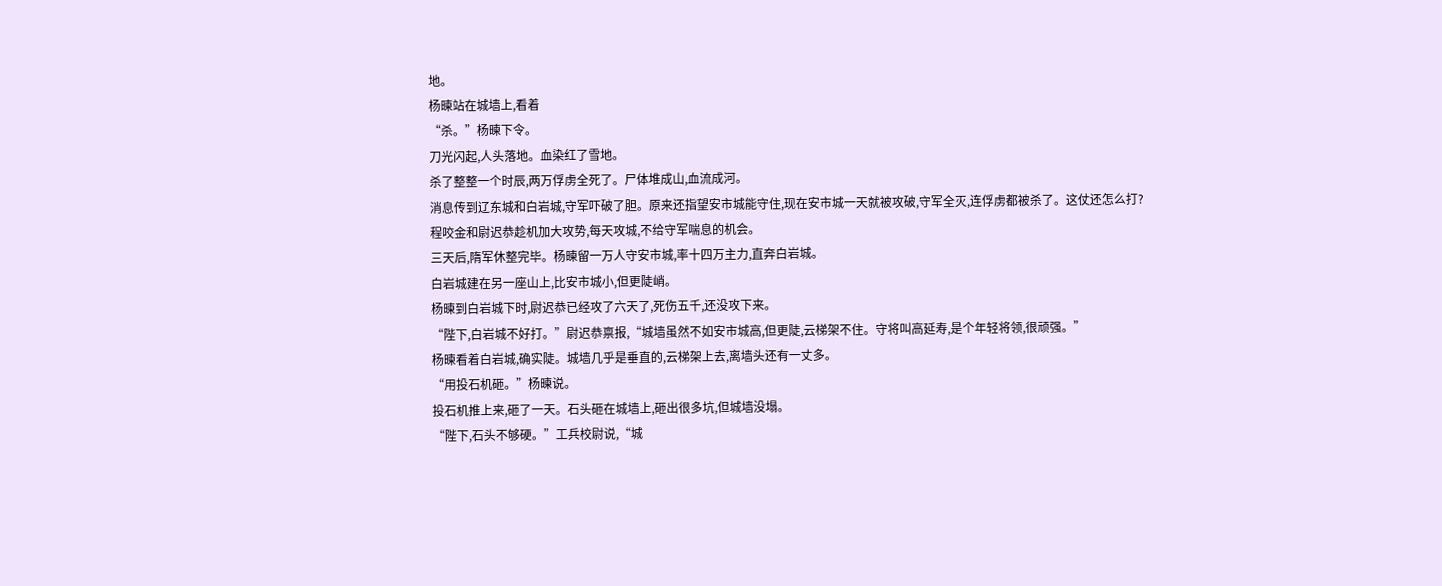地。
杨暕站在城墙上,看着
“杀。”杨暕下令。
刀光闪起,人头落地。血染红了雪地。
杀了整整一个时辰,两万俘虏全死了。尸体堆成山,血流成河。
消息传到辽东城和白岩城,守军吓破了胆。原来还指望安市城能守住,现在安市城一天就被攻破,守军全灭,连俘虏都被杀了。这仗还怎么打?
程咬金和尉迟恭趁机加大攻势,每天攻城,不给守军喘息的机会。
三天后,隋军休整完毕。杨暕留一万人守安市城,率十四万主力,直奔白岩城。
白岩城建在另一座山上,比安市城小,但更陡峭。
杨暕到白岩城下时,尉迟恭已经攻了六天了,死伤五千,还没攻下来。
“陛下,白岩城不好打。”尉迟恭禀报,“城墙虽然不如安市城高,但更陡,云梯架不住。守将叫高延寿,是个年轻将领,很顽强。”
杨暕看着白岩城,确实陡。城墙几乎是垂直的,云梯架上去,离墙头还有一丈多。
“用投石机砸。”杨暕说。
投石机推上来,砸了一天。石头砸在城墙上,砸出很多坑,但城墙没塌。
“陛下,石头不够硬。”工兵校尉说,“城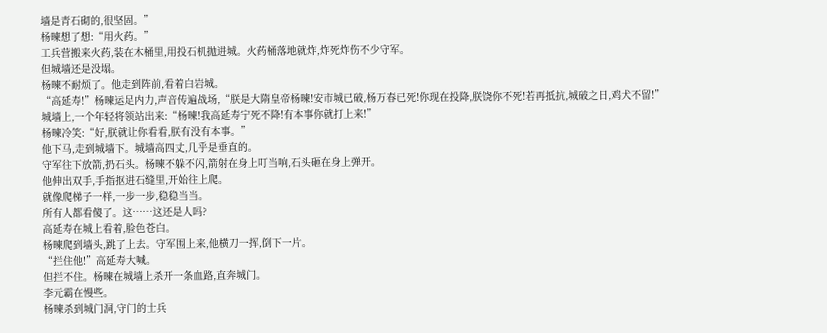墙是青石砌的,很坚固。”
杨暕想了想:“用火药。”
工兵营搬来火药,装在木桶里,用投石机抛进城。火药桶落地就炸,炸死炸伤不少守军。
但城墙还是没塌。
杨暕不耐烦了。他走到阵前,看着白岩城。
“高延寿!”杨暕运足内力,声音传遍战场,“朕是大隋皇帝杨暕!安市城已破,杨万春已死!你现在投降,朕饶你不死!若再抵抗,城破之日,鸡犬不留!”
城墙上,一个年轻将领站出来:“杨暕!我高延寿宁死不降!有本事你就打上来!”
杨暕冷笑:“好,朕就让你看看,朕有没有本事。”
他下马,走到城墙下。城墙高四丈,几乎是垂直的。
守军往下放箭,扔石头。杨暕不躲不闪,箭射在身上叮当响,石头砸在身上弹开。
他伸出双手,手指抠进石缝里,开始往上爬。
就像爬梯子一样,一步一步,稳稳当当。
所有人都看傻了。这……这还是人吗?
高延寿在城上看着,脸色苍白。
杨暕爬到墙头,跳了上去。守军围上来,他横刀一挥,倒下一片。
“拦住他!”高延寿大喊。
但拦不住。杨暕在城墙上杀开一条血路,直奔城门。
李元霸在慢些。
杨暕杀到城门洞,守门的士兵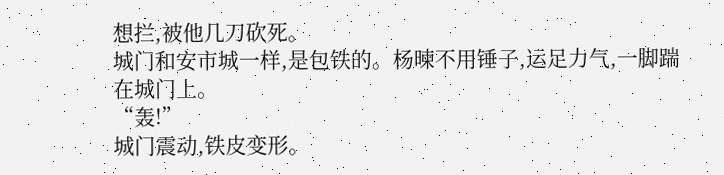想拦,被他几刀砍死。
城门和安市城一样,是包铁的。杨暕不用锤子,运足力气,一脚踹在城门上。
“轰!”
城门震动,铁皮变形。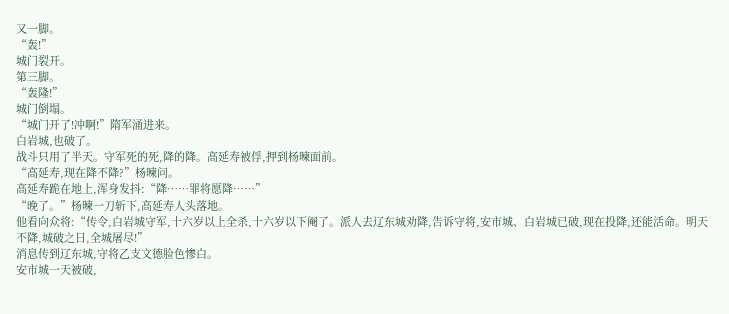又一脚。
“轰!”
城门裂开。
第三脚。
“轰隆!”
城门倒塌。
“城门开了!冲啊!”隋军涌进来。
白岩城,也破了。
战斗只用了半天。守军死的死,降的降。高延寿被俘,押到杨暕面前。
“高延寿,现在降不降?”杨暕问。
高延寿跪在地上,浑身发抖:“降……罪将愿降……”
“晚了。”杨暕一刀斩下,高延寿人头落地。
他看向众将:“传令,白岩城守军,十六岁以上全杀,十六岁以下阉了。派人去辽东城劝降,告诉守将,安市城、白岩城已破,现在投降,还能活命。明天不降,城破之日,全城屠尽!”
消息传到辽东城,守将乙支文德脸色惨白。
安市城一天被破,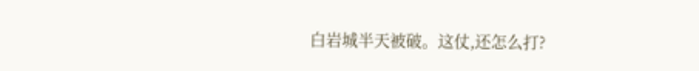白岩城半天被破。这仗,还怎么打?